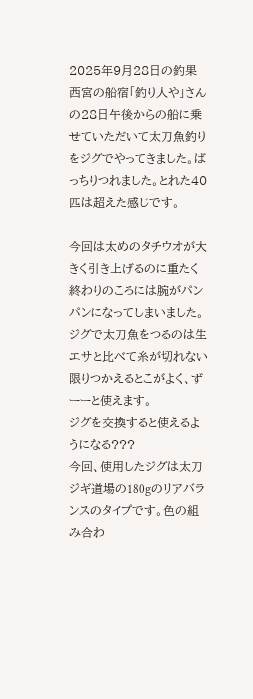2025年9月28日の釣果
西宮の船宿「釣り人や」さんの28日午後からの船に乗せていただいて太刀魚釣りをジグでやってきました。ばっちりつれました。とれた40匹は超えた感じです。

今回は太めのタチウオが大きく引き上げるのに重たく終わりのころには腕がパンパンになってしまいました。ジグで太刀魚をつるのは生エサと比べて糸が切れない限りつかえるとこがよく、ずーーと使えます。
ジグを交換すると使えるようになる???
今回、使用したジグは太刀ジギ道場の180gのリアバランスのタイプです。色の組み合わ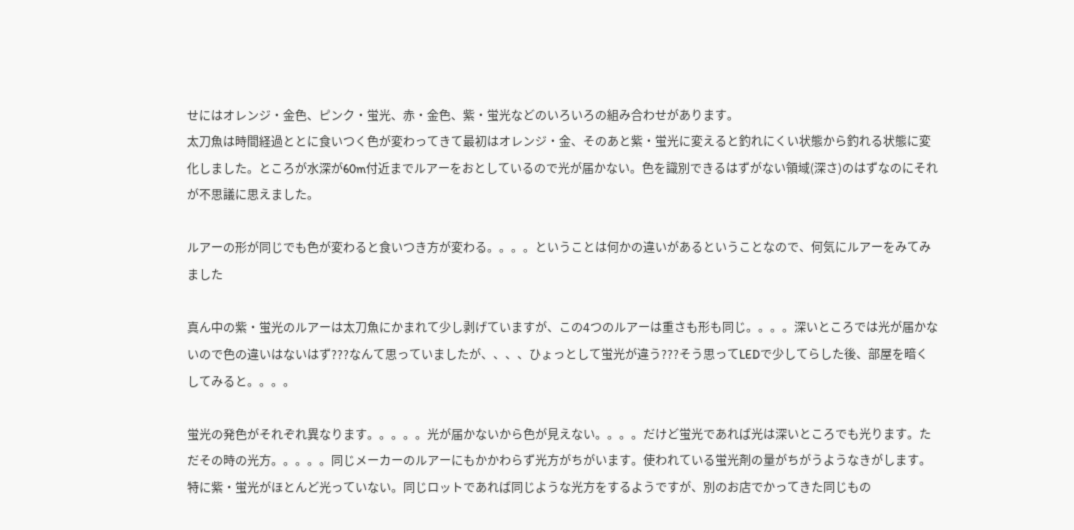せにはオレンジ・金色、ピンク・蛍光、赤・金色、紫・蛍光などのいろいろの組み合わせがあります。
太刀魚は時間経過ととに食いつく色が変わってきて最初はオレンジ・金、そのあと紫・蛍光に変えると釣れにくい状態から釣れる状態に変化しました。ところが水深が60m付近までルアーをおとしているので光が届かない。色を識別できるはずがない領域(深さ)のはずなのにそれが不思議に思えました。

ルアーの形が同じでも色が変わると食いつき方が変わる。。。。ということは何かの違いがあるということなので、何気にルアーをみてみました

真ん中の紫・蛍光のルアーは太刀魚にかまれて少し剥げていますが、この4つのルアーは重さも形も同じ。。。。深いところでは光が届かないので色の違いはないはず???なんて思っていましたが、、、、ひょっとして蛍光が違う???そう思ってLEDで少してらした後、部屋を暗くしてみると。。。。

蛍光の発色がそれぞれ異なります。。。。。光が届かないから色が見えない。。。。だけど蛍光であれば光は深いところでも光ります。ただその時の光方。。。。。同じメーカーのルアーにもかかわらず光方がちがいます。使われている蛍光剤の量がちがうようなきがします。特に紫・蛍光がほとんど光っていない。同じロットであれば同じような光方をするようですが、別のお店でかってきた同じもの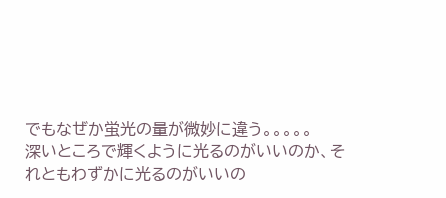でもなぜか蛍光の量が微妙に違う。。。。。
深いところで輝くように光るのがいいのか、それともわずかに光るのがいいの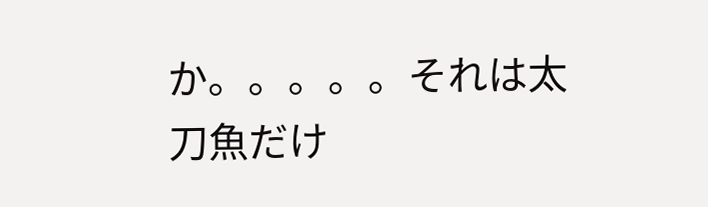か。。。。。それは太刀魚だけ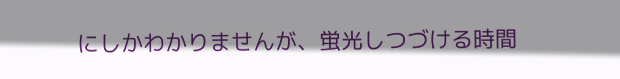にしかわかりませんが、蛍光しつづける時間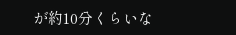が約10分くらいな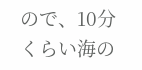ので、10分くらい海の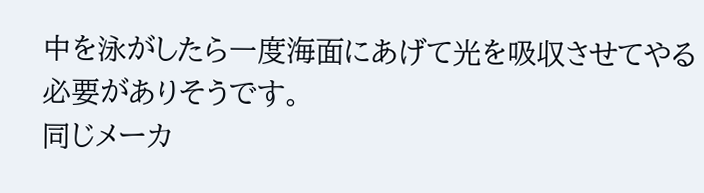中を泳がしたら一度海面にあげて光を吸収させてやる必要がありそうです。
同じメーカ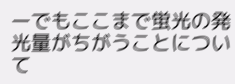ーでもここまで蛍光の発光量がちがうことについて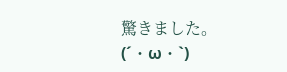驚きました。(´・ω・`)